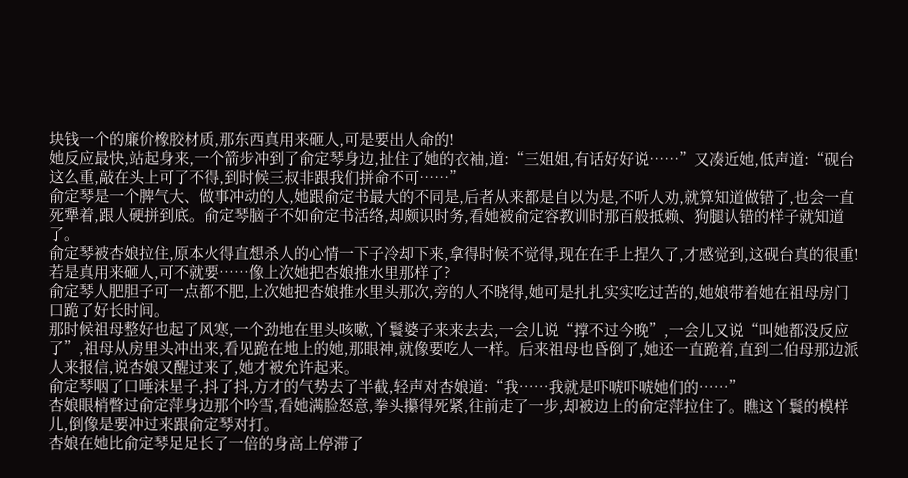块钱一个的廉价橡胶材质,那东西真用来砸人,可是要出人命的!
她反应最快,站起身来,一个箭步冲到了俞定琴身边,扯住了她的衣袖,道:“三姐姐,有话好好说……”又凑近她,低声道:“砚台这么重,敲在头上可了不得,到时候三叔非跟我们拼命不可……”
俞定琴是一个脾气大、做事冲动的人,她跟俞定书最大的不同是,后者从来都是自以为是,不听人劝,就算知道做错了,也会一直死犟着,跟人硬拼到底。俞定琴脑子不如俞定书活络,却颇识时务,看她被俞定容教训时那百般抵赖、狗腿认错的样子就知道了。
俞定琴被杏娘拉住,原本火得直想杀人的心情一下子冷却下来,拿得时候不觉得,现在在手上捏久了,才感觉到,这砚台真的很重!若是真用来砸人,可不就要……像上次她把杏娘推水里那样了?
俞定琴人肥胆子可一点都不肥,上次她把杏娘推水里头那次,旁的人不晓得,她可是扎扎实实吃过苦的,她娘带着她在祖母房门口跪了好长时间。
那时候祖母整好也起了风寒,一个劲地在里头咳嗽,丫鬟婆子来来去去,一会儿说“撑不过今晚”,一会儿又说“叫她都没反应了”,祖母从房里头冲出来,看见跪在地上的她,那眼神,就像要吃人一样。后来祖母也昏倒了,她还一直跪着,直到二伯母那边派人来报信,说杏娘又醒过来了,她才被允许起来。
俞定琴咽了口唾沫星子,抖了抖,方才的气势去了半截,轻声对杏娘道:“我……我就是吓唬吓唬她们的……”
杏娘眼梢瞥过俞定萍身边那个吟雪,看她满脸怒意,拳头攥得死紧,往前走了一步,却被边上的俞定萍拉住了。瞧这丫鬟的模样儿,倒像是要冲过来跟俞定琴对打。
杏娘在她比俞定琴足足长了一倍的身高上停滞了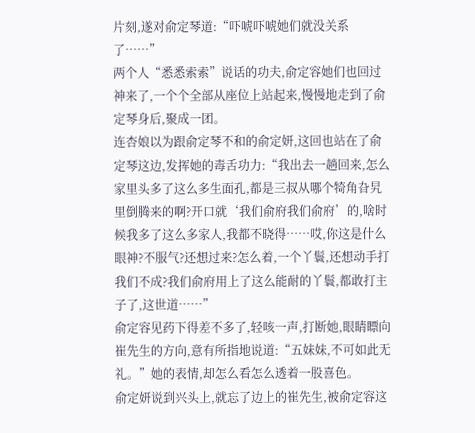片刻,遂对俞定琴道:“吓唬吓唬她们就没关系了……”
两个人“悉悉索索”说话的功夫,俞定容她们也回过神来了,一个个全部从座位上站起来,慢慢地走到了俞定琴身后,聚成一团。
连杏娘以为跟俞定琴不和的俞定妍,这回也站在了俞定琴这边,发挥她的毒舌功力:“我出去一趟回来,怎么家里头多了这么多生面孔,都是三叔从哪个犄角旮旯里倒腾来的啊?开口就‘我们俞府我们俞府’的,啥时候我多了这么多家人,我都不晓得……哎,你这是什么眼神?不服气?还想过来?怎么着,一个丫鬟,还想动手打我们不成?我们俞府用上了这么能耐的丫鬟,都敢打主子了,这世道……”
俞定容见药下得差不多了,轻咳一声,打断她,眼睛瞟向崔先生的方向,意有所指地说道:“五妹妹,不可如此无礼。”她的表情,却怎么看怎么透着一股喜色。
俞定妍说到兴头上,就忘了边上的崔先生,被俞定容这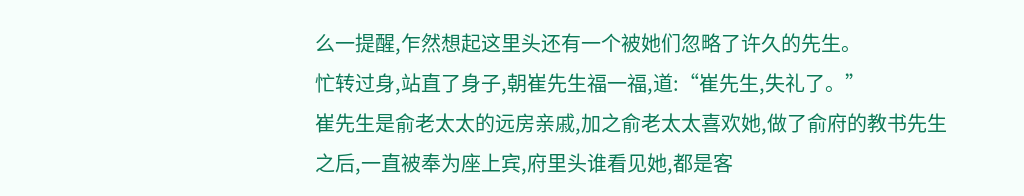么一提醒,乍然想起这里头还有一个被她们忽略了许久的先生。
忙转过身,站直了身子,朝崔先生福一福,道:“崔先生,失礼了。”
崔先生是俞老太太的远房亲戚,加之俞老太太喜欢她,做了俞府的教书先生之后,一直被奉为座上宾,府里头谁看见她,都是客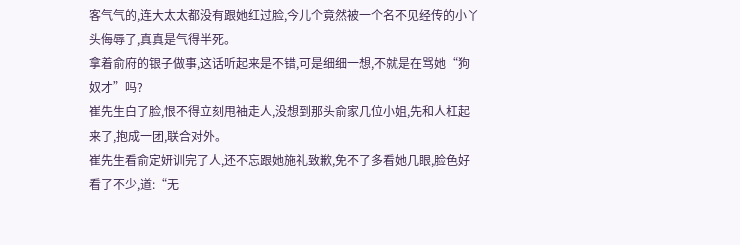客气气的,连大太太都没有跟她红过脸,今儿个竟然被一个名不见经传的小丫头侮辱了,真真是气得半死。
拿着俞府的银子做事,这话听起来是不错,可是细细一想,不就是在骂她“狗奴才”吗?
崔先生白了脸,恨不得立刻甩袖走人,没想到那头俞家几位小姐,先和人杠起来了,抱成一团,联合对外。
崔先生看俞定妍训完了人,还不忘跟她施礼致歉,免不了多看她几眼,脸色好看了不少,道:“无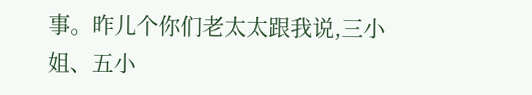事。昨儿个你们老太太跟我说,三小姐、五小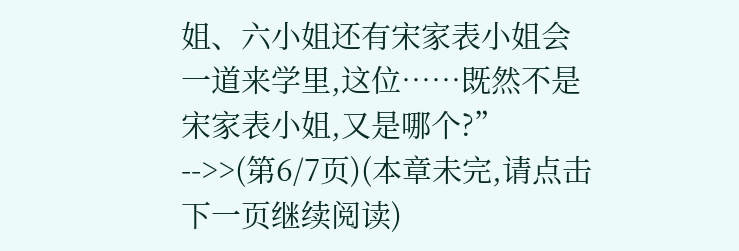姐、六小姐还有宋家表小姐会一道来学里,这位……既然不是宋家表小姐,又是哪个?”
-->>(第6/7页)(本章未完,请点击下一页继续阅读)